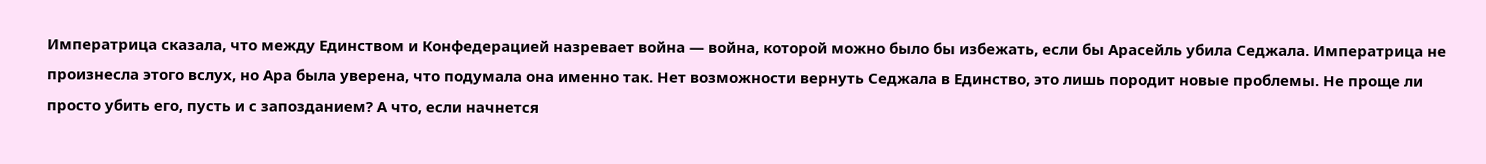Императрица сказала, что между Единством и Конфедерацией назревает война — война, которой можно было бы избежать, если бы Арасейль убила Седжала. Императрица не произнесла этого вслух, но Ара была уверена, что подумала она именно так. Нет возможности вернуть Седжала в Единство, это лишь породит новые проблемы. Не проще ли просто убить его, пусть и с запозданием? А что, если начнется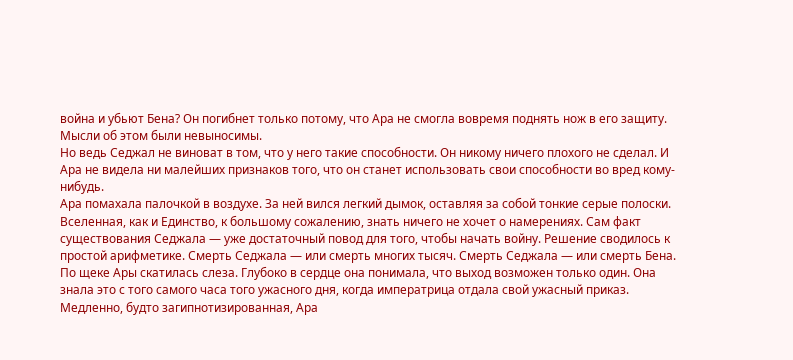война и убьют Бена? Он погибнет только потому, что Ара не смогла вовремя поднять нож в его защиту. Мысли об этом были невыносимы.
Но ведь Седжал не виноват в том, что у него такие способности. Он никому ничего плохого не сделал. И Ара не видела ни малейших признаков того, что он станет использовать свои способности во вред кому-нибудь.
Ара помахала палочкой в воздухе. За ней вился легкий дымок, оставляя за собой тонкие серые полоски. Вселенная, как и Единство, к большому сожалению, знать ничего не хочет о намерениях. Сам факт существования Седжала — уже достаточный повод для того, чтобы начать войну. Решение сводилось к простой арифметике. Смерть Седжала — или смерть многих тысяч. Смерть Седжала — или смерть Бена.
По щеке Ары скатилась слеза. Глубоко в сердце она понимала, что выход возможен только один. Она знала это с того самого часа того ужасного дня, когда императрица отдала свой ужасный приказ.
Медленно, будто загипнотизированная, Ара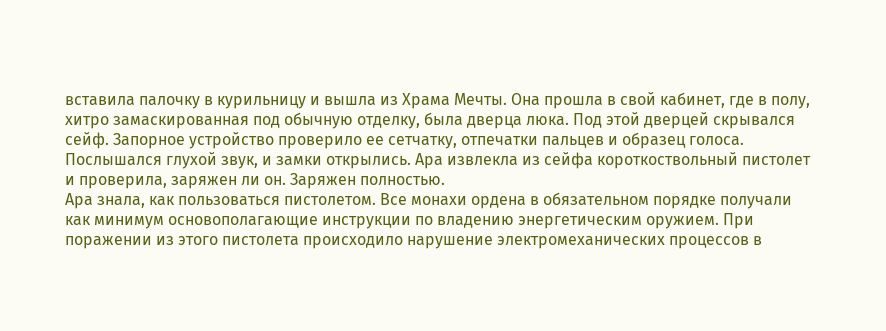вставила палочку в курильницу и вышла из Храма Мечты. Она прошла в свой кабинет, где в полу, хитро замаскированная под обычную отделку, была дверца люка. Под этой дверцей скрывался сейф. Запорное устройство проверило ее сетчатку, отпечатки пальцев и образец голоса. Послышался глухой звук, и замки открылись. Ара извлекла из сейфа короткоствольный пистолет и проверила, заряжен ли он. Заряжен полностью.
Ара знала, как пользоваться пистолетом. Все монахи ордена в обязательном порядке получали как минимум основополагающие инструкции по владению энергетическим оружием. При поражении из этого пистолета происходило нарушение электромеханических процессов в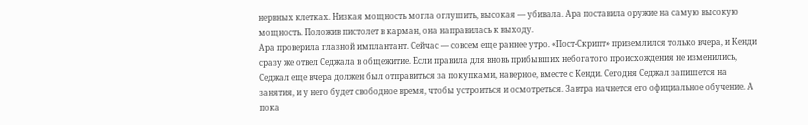нервных клетках. Низкая мощность могла оглушить, высокая — убивала. Ара поставила оружие на самую высокую мощность. Положив пистолет в карман, она направилась к выходу.
Ара проверила глазной имплантант. Сейчас — совсем еще раннее утро. «Пост-Скрипт» приземлился только вчера, и Кенди сразу же отвел Седжала в общежитие. Если правила для вновь прибывших небогатого происхождения не изменились, Седжал еще вчера должен был отправиться за покупками, наверное, вместе с Кенди. Сегодня Седжал запишется на занятия, и у него будет свободное время, чтобы устроиться и осмотреться. Завтра начнется его официальное обучение. А пока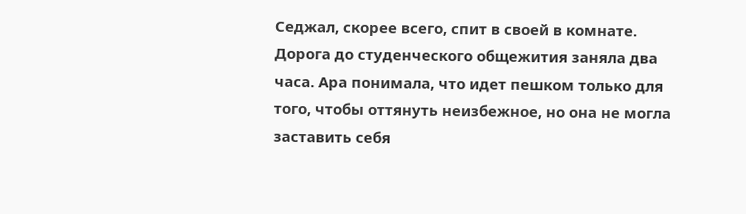Седжал, скорее всего, спит в своей в комнате.
Дорога до студенческого общежития заняла два часа. Ара понимала, что идет пешком только для того, чтобы оттянуть неизбежное, но она не могла заставить себя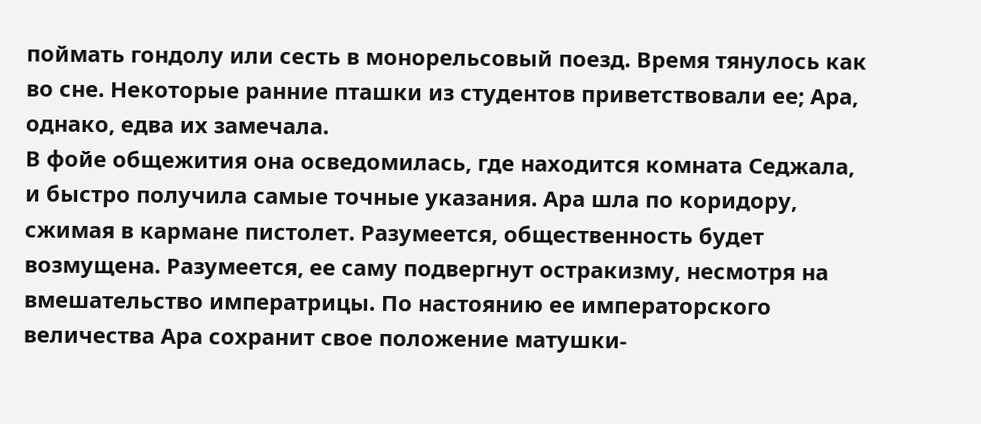поймать гондолу или сесть в монорельсовый поезд. Время тянулось как во сне. Некоторые ранние пташки из студентов приветствовали ее; Ара, однако, едва их замечала.
В фойе общежития она осведомилась, где находится комната Седжала, и быстро получила самые точные указания. Ара шла по коридору, сжимая в кармане пистолет. Разумеется, общественность будет возмущена. Разумеется, ее саму подвергнут остракизму, несмотря на вмешательство императрицы. По настоянию ее императорского величества Ара сохранит свое положение матушки-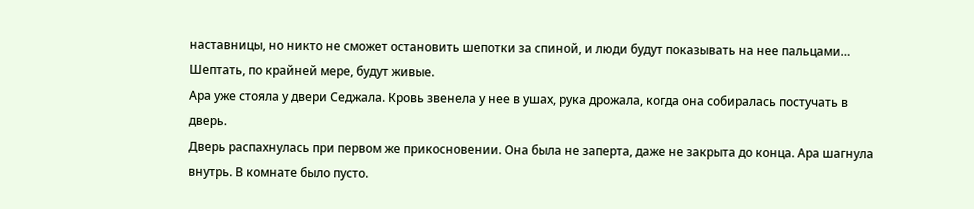наставницы, но никто не сможет остановить шепотки за спиной, и люди будут показывать на нее пальцами…
Шептать, по крайней мере, будут живые.
Ара уже стояла у двери Седжала. Кровь звенела у нее в ушах, рука дрожала, когда она собиралась постучать в дверь.
Дверь распахнулась при первом же прикосновении. Она была не заперта, даже не закрыта до конца. Ара шагнула внутрь. В комнате было пусто.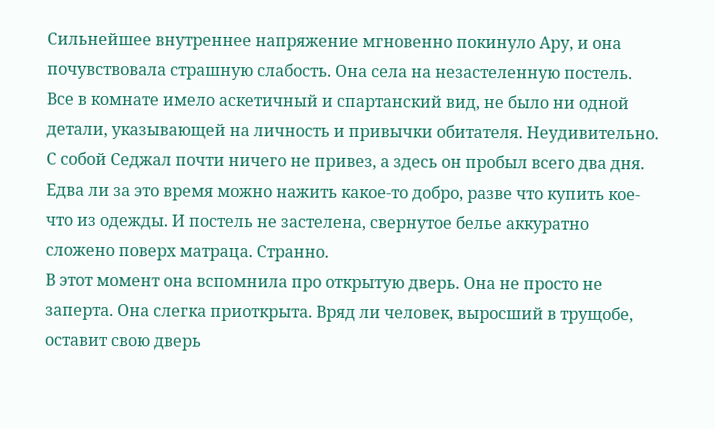Сильнейшее внутреннее напряжение мгновенно покинуло Ару, и она почувствовала страшную слабость. Она села на незастеленную постель. Все в комнате имело аскетичный и спартанский вид, не было ни одной детали, указывающей на личность и привычки обитателя. Неудивительно. С собой Седжал почти ничего не привез, а здесь он пробыл всего два дня. Едва ли за это время можно нажить какое-то добро, разве что купить кое-что из одежды. И постель не застелена, свернутое белье аккуратно сложено поверх матраца. Странно.
В этот момент она вспомнила про открытую дверь. Она не просто не заперта. Она слегка приоткрыта. Вряд ли человек, выросший в трущобе, оставит свою дверь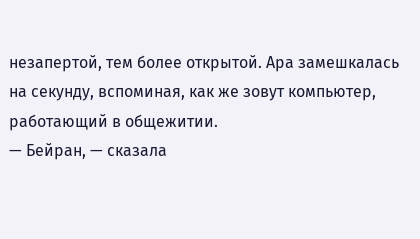незапертой, тем более открытой. Ара замешкалась на секунду, вспоминая, как же зовут компьютер, работающий в общежитии.
— Бейран, — сказала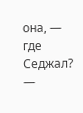она, — где Седжал?
—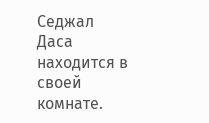Седжал Даса находится в своей комнате.